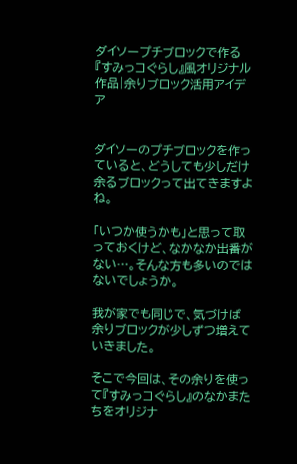ダイソープチブロックで作る『すみっコぐらし』風オリジナル作品|余りブロック活用アイデア


ダイソーのプチブロックを作っていると、どうしても少しだけ余るブロックって出てきますよね。

「いつか使うかも」と思って取っておくけど、なかなか出番がない…。そんな方も多いのではないでしょうか。

我が家でも同じで、気づけば余りブロックが少しずつ増えていきました。

そこで今回は、その余りを使って『すみっコぐらし』のなかまたちをオリジナ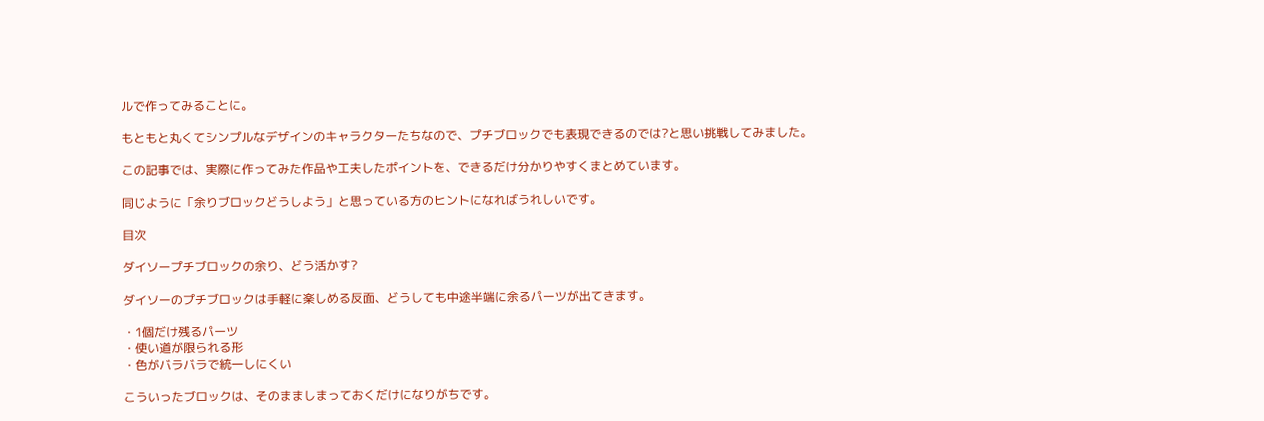ルで作ってみることに。

もともと丸くてシンプルなデザインのキャラクターたちなので、プチブロックでも表現できるのでは?と思い挑戦してみました。

この記事では、実際に作ってみた作品や工夫したポイントを、できるだけ分かりやすくまとめています。

同じように「余りブロックどうしよう」と思っている方のヒントになればうれしいです。

目次

ダイソープチブロックの余り、どう活かす?

ダイソーのプチブロックは手軽に楽しめる反面、どうしても中途半端に余るパーツが出てきます。

・1個だけ残るパーツ
・使い道が限られる形
・色がバラバラで統一しにくい

こういったブロックは、そのまましまっておくだけになりがちです。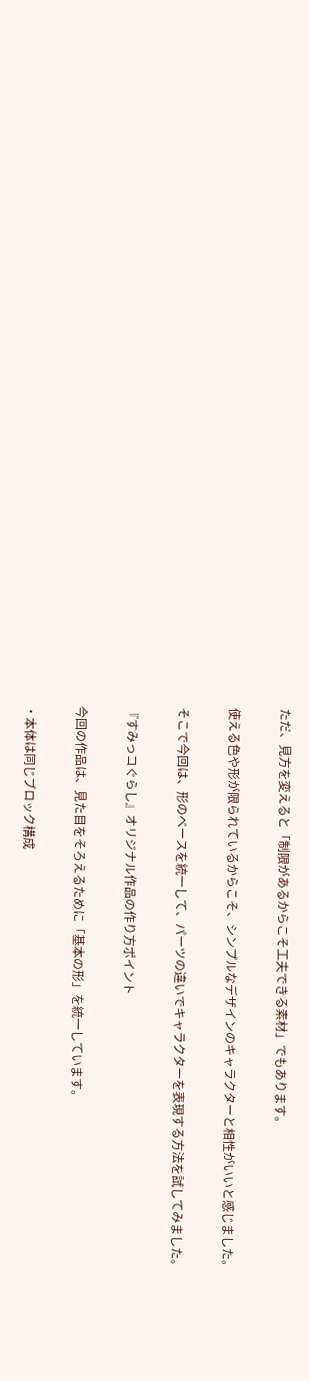ただ、見方を変えると「制限があるからこそ工夫できる素材」でもあります。

使える色や形が限られているからこそ、シンプルなデザインのキャラクターと相性がいいと感じました。

そこで今回は、形のベースを統一して、パーツの違いでキャラクターを表現する方法を試してみました。

『すみっコぐらし』オリジナル作品の作り方ポイント

今回の作品は、見た目をそろえるために「基本の形」を統一しています。

・本体は同じブロック構成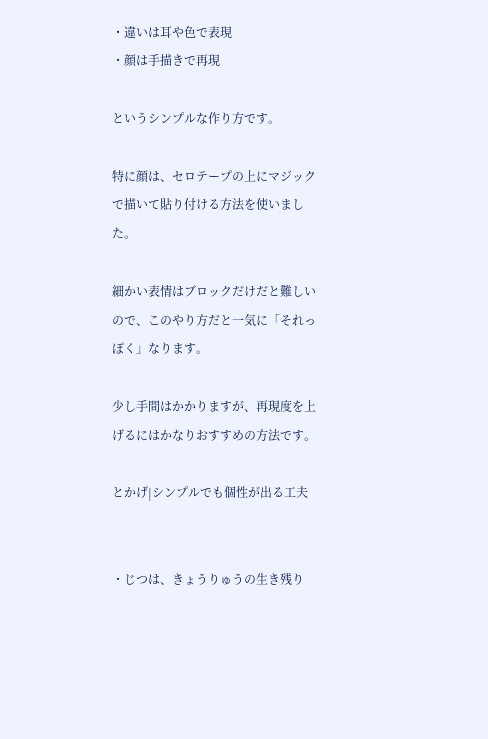・違いは耳や色で表現
・顔は手描きで再現

というシンプルな作り方です。

特に顔は、セロテープの上にマジックで描いて貼り付ける方法を使いました。

細かい表情はブロックだけだと難しいので、このやり方だと一気に「それっぽく」なります。

少し手間はかかりますが、再現度を上げるにはかなりおすすめの方法です。

とかげ|シンプルでも個性が出る工夫


・じつは、きょうりゅうの生き残り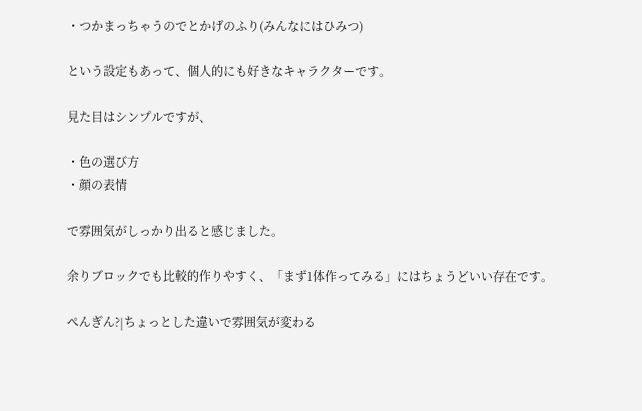・つかまっちゃうのでとかげのふり(みんなにはひみつ)

という設定もあって、個人的にも好きなキャラクターです。

見た目はシンプルですが、

・色の選び方
・顔の表情

で雰囲気がしっかり出ると感じました。

余りブロックでも比較的作りやすく、「まず1体作ってみる」にはちょうどいい存在です。

ぺんぎん?|ちょっとした違いで雰囲気が変わる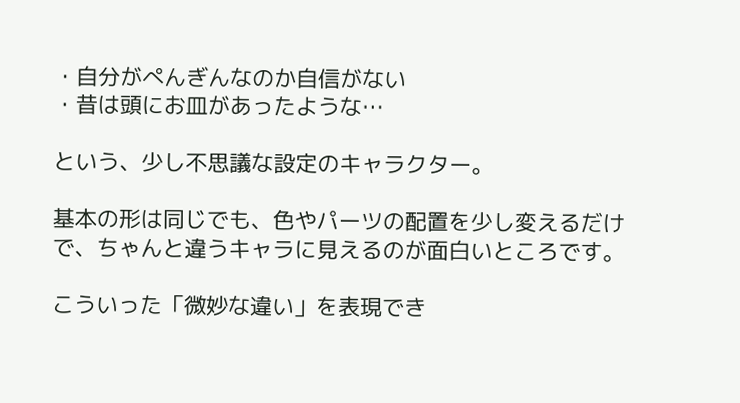・自分がぺんぎんなのか自信がない
・昔は頭にお皿があったような…

という、少し不思議な設定のキャラクター。

基本の形は同じでも、色やパーツの配置を少し変えるだけで、ちゃんと違うキャラに見えるのが面白いところです。

こういった「微妙な違い」を表現でき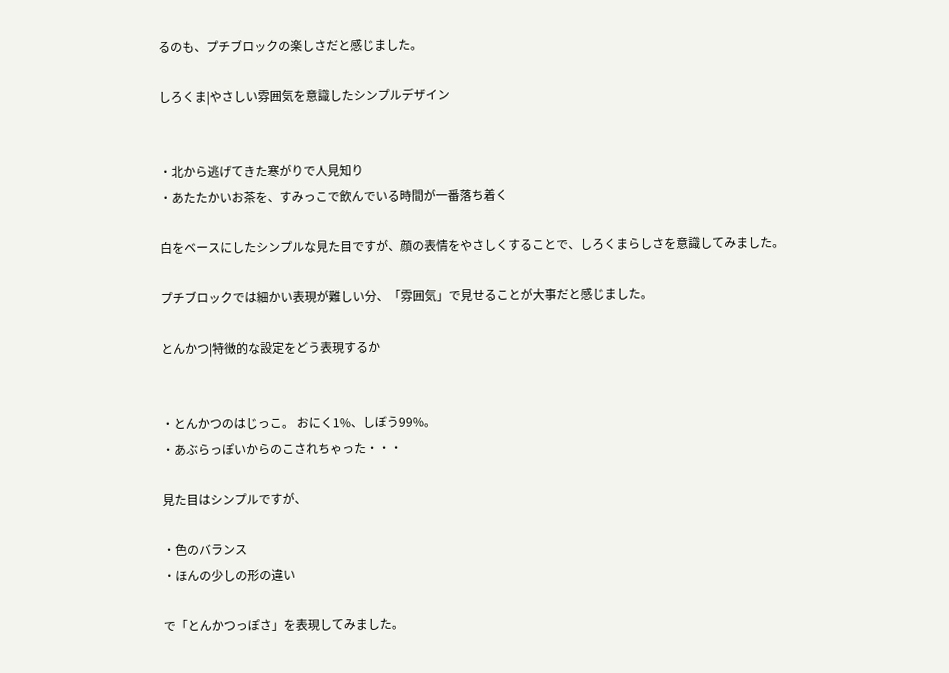るのも、プチブロックの楽しさだと感じました。

しろくま|やさしい雰囲気を意識したシンプルデザイン


・北から逃げてきた寒がりで人見知り
・あたたかいお茶を、すみっこで飲んでいる時間が一番落ち着く

白をベースにしたシンプルな見た目ですが、顔の表情をやさしくすることで、しろくまらしさを意識してみました。

プチブロックでは細かい表現が難しい分、「雰囲気」で見せることが大事だと感じました。

とんかつ|特徴的な設定をどう表現するか


・とんかつのはじっこ。 おにく1%、しぼう99%。
・あぶらっぽいからのこされちゃった・・・

見た目はシンプルですが、

・色のバランス
・ほんの少しの形の違い

で「とんかつっぽさ」を表現してみました。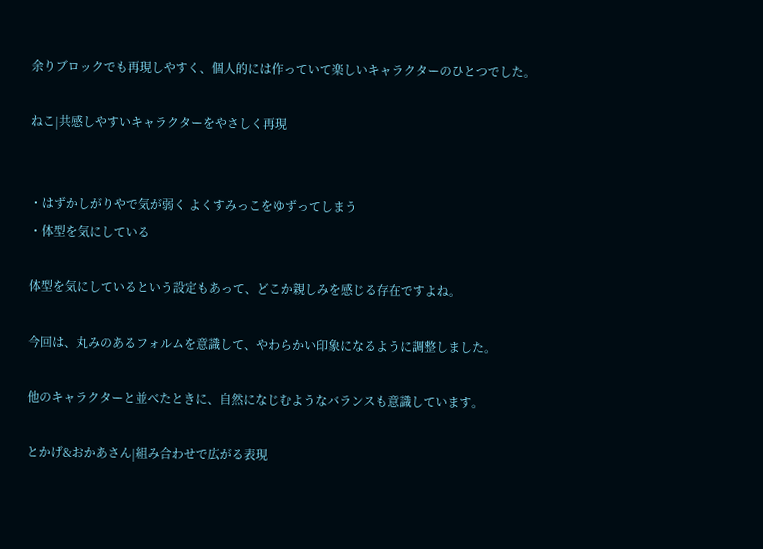余りブロックでも再現しやすく、個人的には作っていて楽しいキャラクターのひとつでした。

ねこ|共感しやすいキャラクターをやさしく再現


・はずかしがりやで気が弱く よくすみっこをゆずってしまう
・体型を気にしている

体型を気にしているという設定もあって、どこか親しみを感じる存在ですよね。

今回は、丸みのあるフォルムを意識して、やわらかい印象になるように調整しました。

他のキャラクターと並べたときに、自然になじむようなバランスも意識しています。

とかげ&おかあさん|組み合わせで広がる表現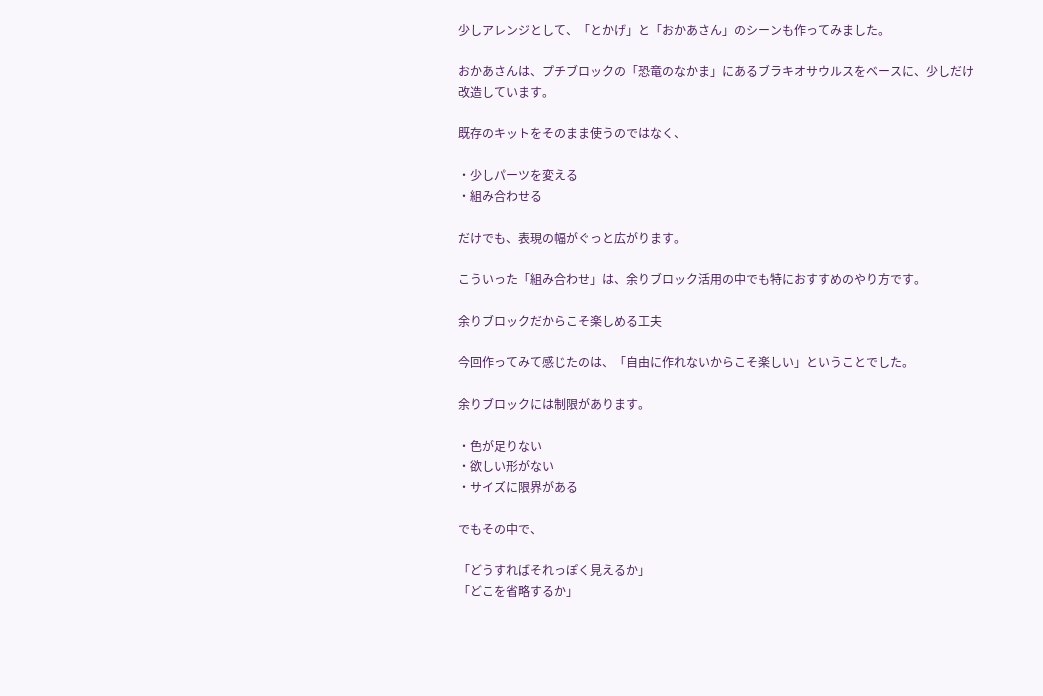少しアレンジとして、「とかげ」と「おかあさん」のシーンも作ってみました。

おかあさんは、プチブロックの「恐竜のなかま」にあるブラキオサウルスをベースに、少しだけ改造しています。

既存のキットをそのまま使うのではなく、

・少しパーツを変える
・組み合わせる

だけでも、表現の幅がぐっと広がります。

こういった「組み合わせ」は、余りブロック活用の中でも特におすすめのやり方です。

余りブロックだからこそ楽しめる工夫

今回作ってみて感じたのは、「自由に作れないからこそ楽しい」ということでした。

余りブロックには制限があります。

・色が足りない
・欲しい形がない
・サイズに限界がある

でもその中で、

「どうすればそれっぽく見えるか」
「どこを省略するか」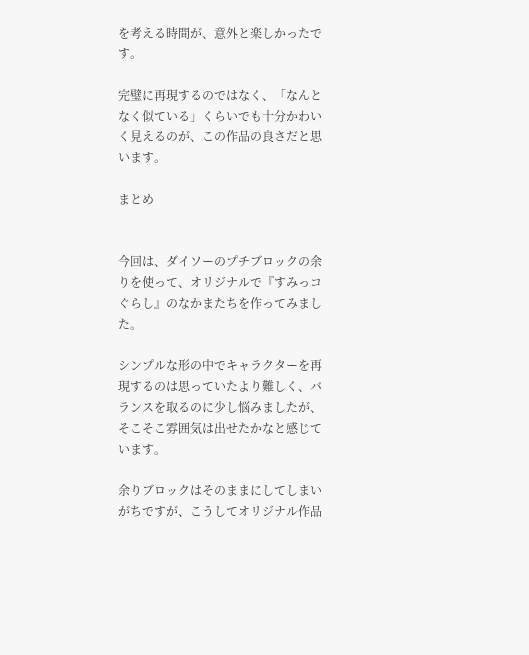を考える時間が、意外と楽しかったです。

完璧に再現するのではなく、「なんとなく似ている」くらいでも十分かわいく見えるのが、この作品の良さだと思います。

まとめ


今回は、ダイソーのプチブロックの余りを使って、オリジナルで『すみっコぐらし』のなかまたちを作ってみました。

シンプルな形の中でキャラクターを再現するのは思っていたより難しく、バランスを取るのに少し悩みましたが、そこそこ雰囲気は出せたかなと感じています。

余りブロックはそのままにしてしまいがちですが、こうしてオリジナル作品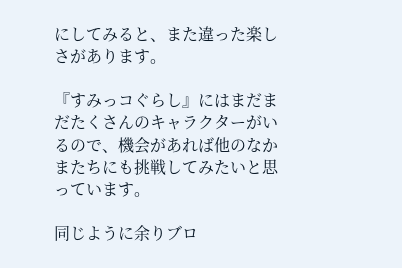にしてみると、また違った楽しさがあります。

『すみっコぐらし』にはまだまだたくさんのキャラクターがいるので、機会があれば他のなかまたちにも挑戦してみたいと思っています。

同じように余りブロ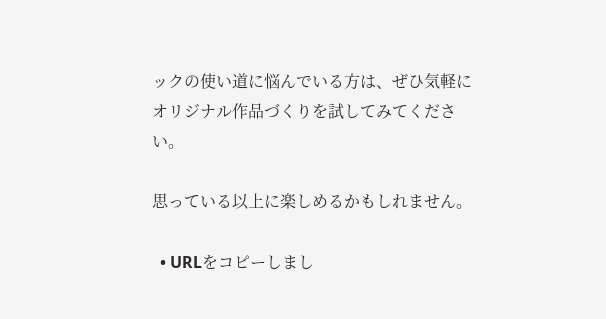ックの使い道に悩んでいる方は、ぜひ気軽にオリジナル作品づくりを試してみてください。

思っている以上に楽しめるかもしれません。

  • URLをコピーしまし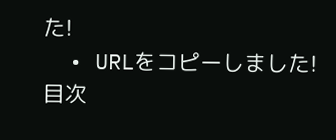た!
  • URLをコピーしました!
目次